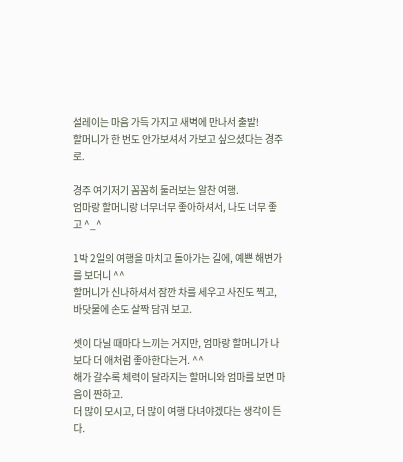설레이는 마음 가득 가지고 새벽에 만나서 출발!
할머니가 한 번도 안가보셔서 가보고 싶으셨다는 경주로.

경주 여기저기 꼼꼼히 둘러보는 알찬 여행.
엄마랑 할머니랑 너무너무 좋아하셔서, 나도 너무 좋고 ^_^

1박 2일의 여행을 마치고 돌아가는 길에, 예쁜 해변가를 보더니 ^^
할머니가 신나하셔서 잠깐 차를 세우고 사진도 찍고, 바닷물에 손도 살짝 담궈 보고.

셋이 다닐 때마다 느끼는 거지만, 엄마랑 할머니가 나보다 더 애처럼 좋아한다는거. ^^
해가 갈수록 체력이 달라지는 할머니와 엄마를 보면 마음이 짠하고.
더 많이 모시고, 더 많이 여행 다녀야겠다는 생각이 든다.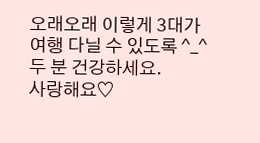오래오래 이렇게 3대가 여행 다닐 수 있도록 ^_^ 두 분 건강하세요.
사랑해요♡